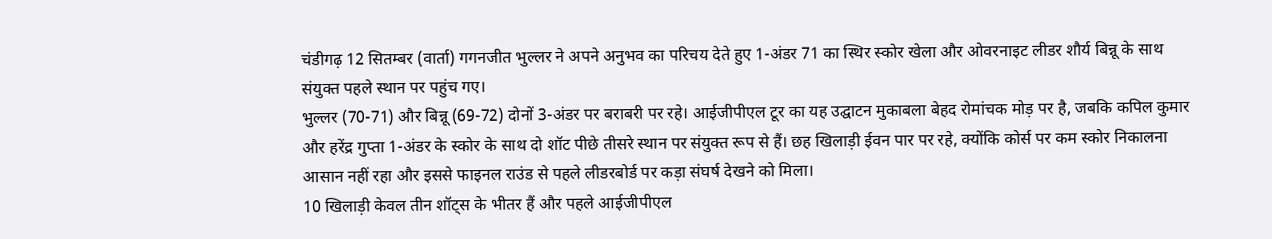चंडीगढ़ 12 सितम्बर (वार्ता) गगनजीत भुल्लर ने अपने अनुभव का परिचय देते हुए 1-अंडर 71 का स्थिर स्कोर खेला और ओवरनाइट लीडर शौर्य बिन्नू के साथ संयुक्त पहले स्थान पर पहुंच गए।
भुल्लर (70-71) और बिन्नू (69-72) दोनों 3-अंडर पर बराबरी पर रहे। आईजीपीएल टूर का यह उद्घाटन मुकाबला बेहद रोमांचक मोड़ पर है, जबकि कपिल कुमार और हरेंद्र गुप्ता 1-अंडर के स्कोर के साथ दो शॉट पीछे तीसरे स्थान पर संयुक्त रूप से हैं। छह खिलाड़ी ईवन पार पर रहे, क्योंकि कोर्स पर कम स्कोर निकालना आसान नहीं रहा और इससे फाइनल राउंड से पहले लीडरबोर्ड पर कड़ा संघर्ष देखने को मिला।
10 खिलाड़ी केवल तीन शॉट्स के भीतर हैं और पहले आईजीपीएल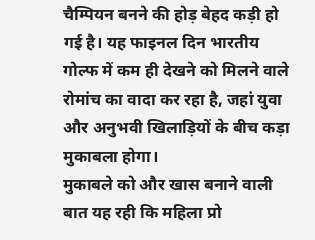चैम्पियन बनने की होड़ बेहद कड़ी हो गई है। यह फाइनल दिन भारतीय गोल्फ में कम ही देखने को मिलने वाले रोमांच का वादा कर रहा है, जहां युवा और अनुभवी खिलाड़ियों के बीच कड़ा मुकाबला होगा।
मुकाबले को और खास बनाने वाली बात यह रही कि महिला प्रो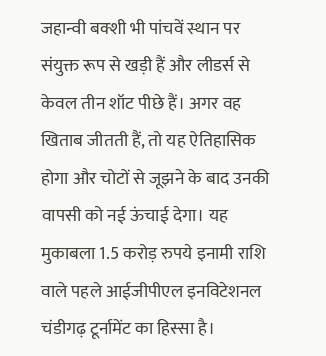जहान्वी बक्शी भी पांचवें स्थान पर संयुक्त रूप से खड़ी हैं और लीडर्स से केवल तीन शॉट पीछे हैं। अगर वह खिताब जीतती हैं, तो यह ऐतिहासिक होगा और चोटों से जूझने के बाद उनकी वापसी को नई ऊंचाई देगा। यह मुकाबला 1.5 करोड़ रुपये इनामी राशि वाले पहले आईजीपीएल इनविटेशनल चंडीगढ़ टूर्नामेंट का हिस्सा है।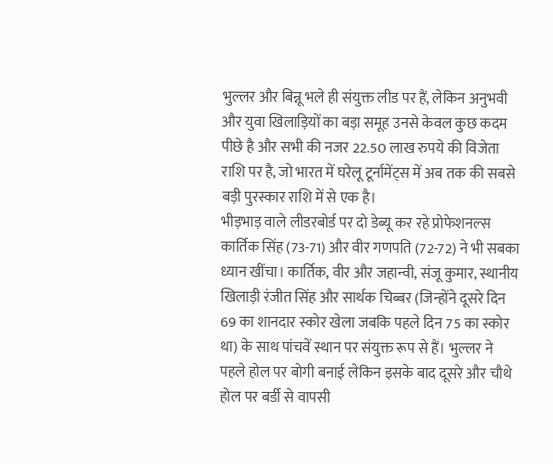भुल्लर और बिन्नू भले ही संयुक्त लीड पर हैं, लेकिन अनुभवी और युवा खिलाड़ियों का बड़ा समूह उनसे केवल कुछ कदम पीछे है और सभी की नजर 22.50 लाख रुपये की विजेता राशि पर है, जो भारत में घरेलू टूर्नामेंट्स में अब तक की सबसे बड़ी पुरस्कार राशि में से एक है।
भीड़भाड़ वाले लीडरबोर्ड पर दो डेब्यू कर रहे प्रोफेशनल्स कार्तिक सिंह (73-71) और वीर गणपति (72-72) ने भी सबका ध्यान खींचा। कार्तिक, वीर और जहान्वी, संजू कुमार, स्थानीय खिलाड़ी रंजीत सिंह और सार्थक चिब्बर (जिन्होंने दूसरे दिन 69 का शानदार स्कोर खेला जबकि पहले दिन 75 का स्कोर था) के साथ पांचवें स्थान पर संयुक्त रूप से हैं। भुल्लर ने पहले होल पर बोगी बनाई लेकिन इसके बाद दूसरे और चौथे होल पर बर्डी से वापसी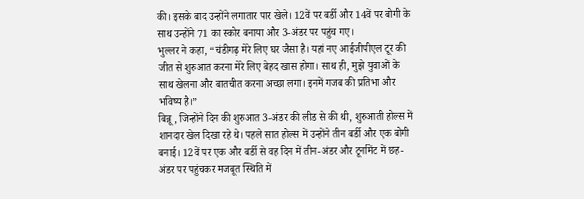की। इसके बाद उन्होंने लगातार पार खेले। 12वें पर बर्डी और 14वें पर बोगी के साथ उन्होंने 71 का स्कोर बनाया और 3-अंडर पर पहुंच गए।
भुल्लर ने कहा, “चंडीगढ़ मेरे लिए घर जैसा है। यहां नए आईजीपीएल टूर की जीत से शुरुआत करना मेरे लिए बेहद खास होगा। साथ ही, मुझे युवाओं के साथ खेलना और बातचीत करना अच्छा लगा। इनमें गजब की प्रतिभा और भविष्य है।”
बिन्नू, जिन्होंने दिन की शुरुआत 3-अंडर की लीड से की थी, शुरुआती होल्स में शानदार खेल दिखा रहे थे। पहले सात होल्स में उन्होंने तीन बर्डी और एक बोगी बनाई। 12वें पर एक और बर्डी से वह दिन में तीन-अंडर और टूर्नामेंट में छह-अंडर पर पहुंचकर मजबूत स्थिति में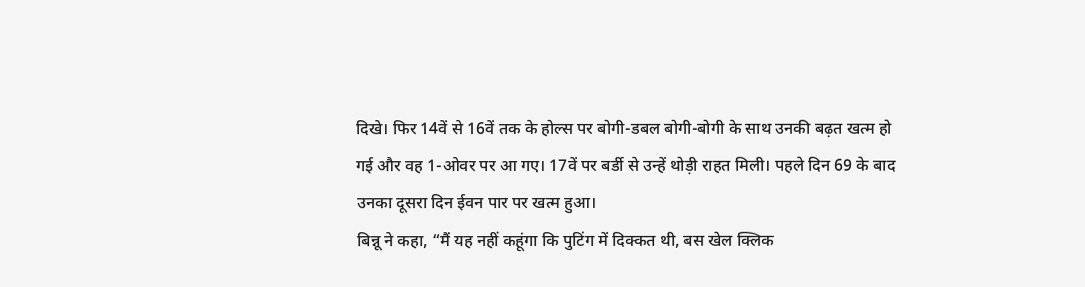दिखे। फिर 14वें से 16वें तक के होल्स पर बोगी-डबल बोगी-बोगी के साथ उनकी बढ़त खत्म हो गई और वह 1-ओवर पर आ गए। 17वें पर बर्डी से उन्हें थोड़ी राहत मिली। पहले दिन 69 के बाद उनका दूसरा दिन ईवन पार पर खत्म हुआ।
बिन्नू ने कहा, “मैं यह नहीं कहूंगा कि पुटिंग में दिक्कत थी, बस खेल क्लिक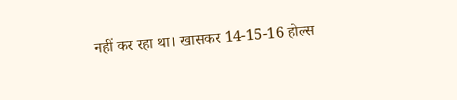नहीं कर रहा था। खासकर 14-15-16 होल्स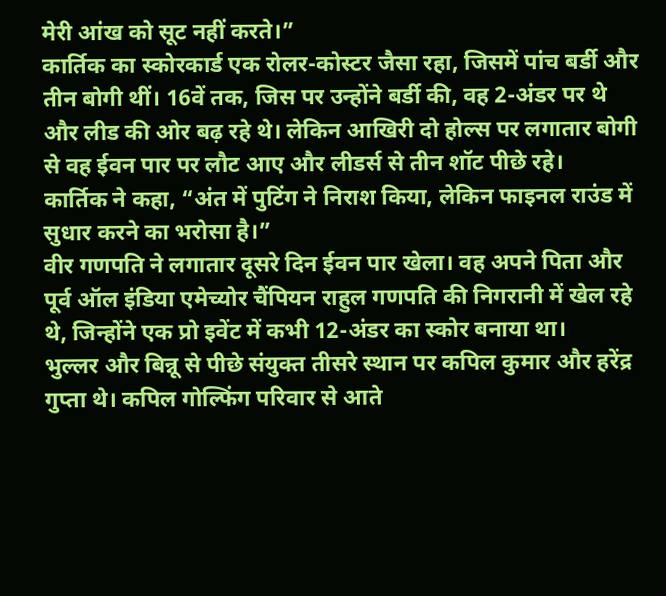मेरी आंख को सूट नहीं करते।”
कार्तिक का स्कोरकार्ड एक रोलर-कोस्टर जैसा रहा, जिसमें पांच बर्डी और तीन बोगी थीं। 16वें तक, जिस पर उन्होंने बर्डी की, वह 2-अंडर पर थे और लीड की ओर बढ़ रहे थे। लेकिन आखिरी दो होल्स पर लगातार बोगी से वह ईवन पार पर लौट आए और लीडर्स से तीन शॉट पीछे रहे।
कार्तिक ने कहा, “अंत में पुटिंग ने निराश किया, लेकिन फाइनल राउंड में सुधार करने का भरोसा है।”
वीर गणपति ने लगातार दूसरे दिन ईवन पार खेला। वह अपने पिता और पूर्व ऑल इंडिया एमेच्योर चैंपियन राहुल गणपति की निगरानी में खेल रहे थे, जिन्होंने एक प्रो इवेंट में कभी 12-अंडर का स्कोर बनाया था।
भुल्लर और बिन्नू से पीछे संयुक्त तीसरे स्थान पर कपिल कुमार और हरेंद्र गुप्ता थे। कपिल गोल्फिंग परिवार से आते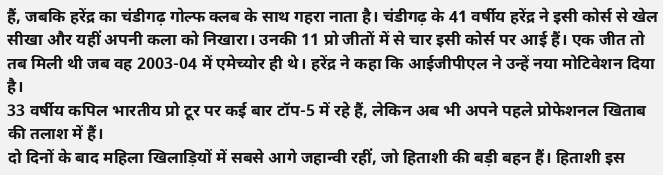हैं, जबकि हरेंद्र का चंडीगढ़ गोल्फ क्लब के साथ गहरा नाता है। चंडीगढ़ के 41 वर्षीय हरेंद्र ने इसी कोर्स से खेल सीखा और यहीं अपनी कला को निखारा। उनकी 11 प्रो जीतों में से चार इसी कोर्स पर आई हैं। एक जीत तो तब मिली थी जब वह 2003-04 में एमेच्योर ही थे। हरेंद्र ने कहा कि आईजीपीएल ने उन्हें नया मोटिवेशन दिया है।
33 वर्षीय कपिल भारतीय प्रो टूर पर कई बार टॉप-5 में रहे हैं, लेकिन अब भी अपने पहले प्रोफेशनल खिताब की तलाश में हैं।
दो दिनों के बाद महिला खिलाड़ियों में सबसे आगे जहान्वी रहीं, जो हिताशी की बड़ी बहन हैं। हिताशी इस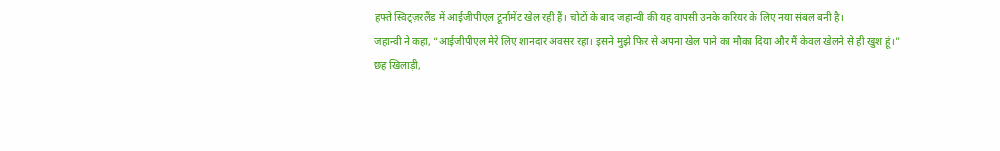हफ्ते स्विट्ज़रलैंड में आईजीपीएल टूर्नामेंट खेल रही हैं। चोटों के बाद जहान्वी की यह वापसी उनके करियर के लिए नया संबल बनी है।
जहान्वी ने कहा, “आईजीपीएल मेरे लिए शानदार अवसर रहा। इसने मुझे फिर से अपना खेल पाने का मौका दिया और मैं केवल खेलने से ही खुश हूं।”
छह खिलाड़ी,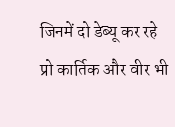जिनमें दो डेब्यू कर रहे प्रो कार्तिक और वीर भी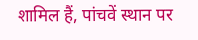शामिल हैं, पांचवें स्थान पर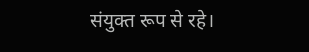संयुक्त रूप से रहे।